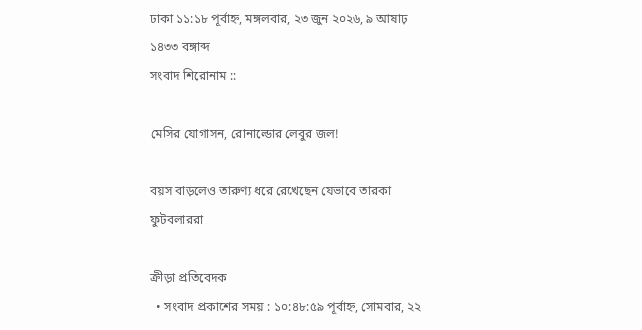ঢাকা ১১:১৮ পূর্বাহ্ন, মঙ্গলবার, ২৩ জুন ২০২৬, ৯ আষাঢ় ১৪৩৩ বঙ্গাব্দ
সংবাদ শিরোনাম ::

মেসির যোগাসন, রোনাল্ডোর লেবুর জল!

বয়স বাড়লেও তারুণ্য ধরে রেখেছেন যেভাবে তারকা ফুটবলাররা

ক্রীড়া প্রতিবেদক
  • সংবাদ প্রকাশের সময় : ১০:৪৮:৫৯ পূর্বাহ্ন, সোমবার, ২২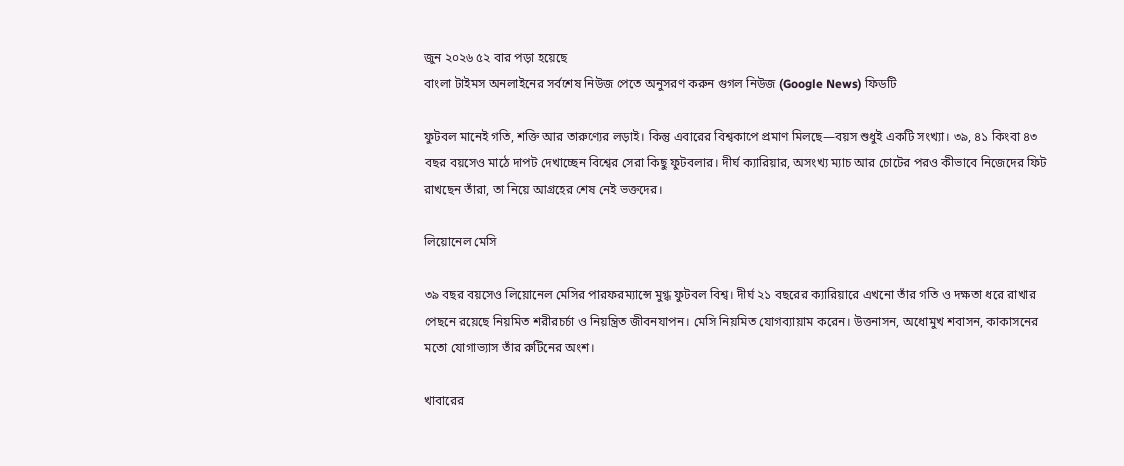জুন ২০২৬ ৫২ বার পড়া হয়েছে
বাংলা টাইমস অনলাইনের সর্বশেষ নিউজ পেতে অনুসরণ করুন গুগল নিউজ (Google News) ফিডটি

ফুটবল মানেই গতি, শক্তি আর তারুণ্যের লড়াই। কিন্তু এবারের বিশ্বকাপে প্রমাণ মিলছে—বয়স শুধুই একটি সংখ্যা। ৩৯, ৪১ কিংবা ৪৩ বছর বয়সেও মাঠে দাপট দেখাচ্ছেন বিশ্বের সেরা কিছু ফুটবলার। দীর্ঘ ক্যারিয়ার, অসংখ্য ম্যাচ আর চোটের পরও কীভাবে নিজেদের ফিট রাখছেন তাঁরা, তা নিয়ে আগ্রহের শেষ নেই ভক্তদের।

লিয়োনেল মেসি

৩৯ বছর বয়সেও লিয়োনেল মেসির পারফরম্যান্সে মুগ্ধ ফুটবল বিশ্ব। দীর্ঘ ২১ বছরের ক্যারিয়ারে এখনো তাঁর গতি ও দক্ষতা ধরে রাখার পেছনে রয়েছে নিয়মিত শরীরচর্চা ও নিয়ন্ত্রিত জীবনযাপন। মেসি নিয়মিত যোগব্যায়াম করেন। উত্তনাসন, অধোমুখ শবাসন, কাকাসনের মতো যোগাভ্যাস তাঁর রুটিনের অংশ।

খাবারের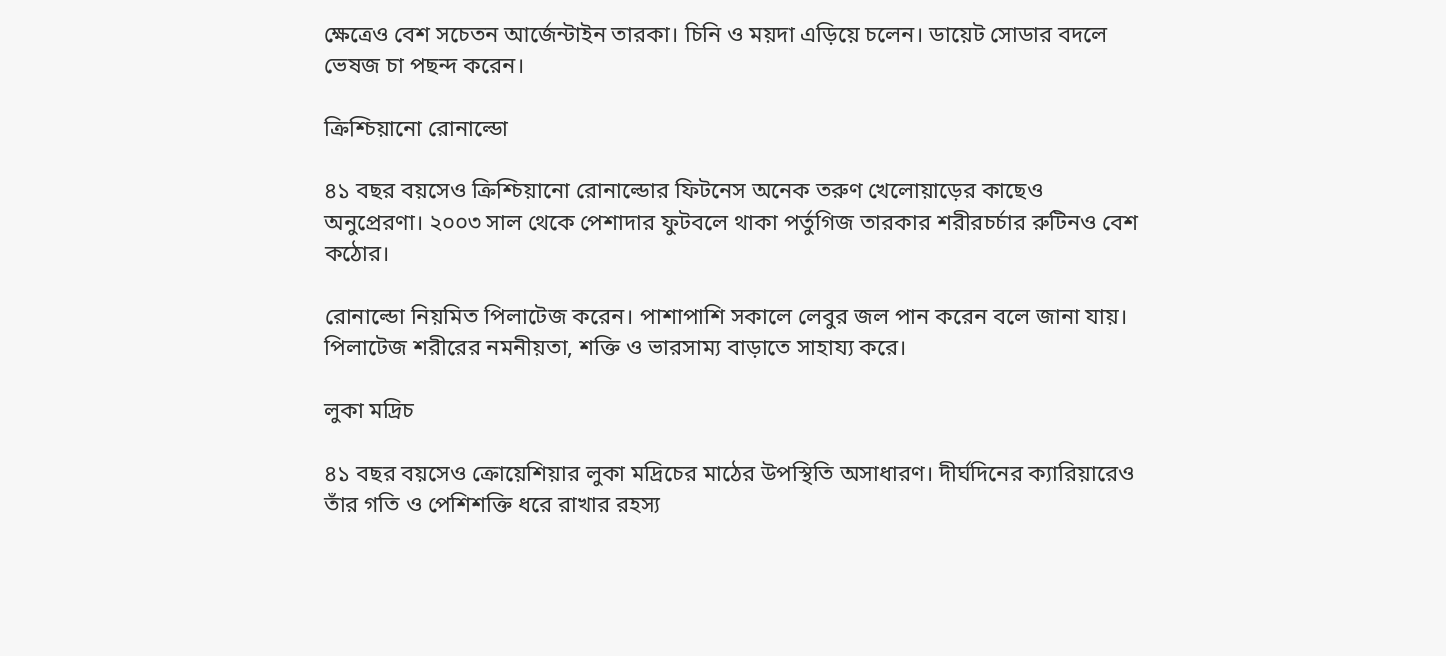ক্ষেত্রেও বেশ সচেতন আর্জেন্টাইন তারকা। চিনি ও ময়দা এড়িয়ে চলেন। ডায়েট সোডার বদলে ভেষজ চা পছন্দ করেন।

ক্রিশ্চিয়ানো রোনাল্ডো

৪১ বছর বয়সেও ক্রিশ্চিয়ানো রোনাল্ডোর ফিটনেস অনেক তরুণ খেলোয়াড়ের কাছেও অনুপ্রেরণা। ২০০৩ সাল থেকে পেশাদার ফুটবলে থাকা পর্তুগিজ তারকার শরীরচর্চার রুটিনও বেশ কঠোর।

রোনাল্ডো নিয়মিত পিলাটেজ করেন। পাশাপাশি সকালে লেবুর জল পান করেন বলে জানা যায়। পিলাটেজ শরীরের নমনীয়তা, শক্তি ও ভারসাম্য বাড়াতে সাহায্য করে।

লুকা মদ্রিচ

৪১ বছর বয়সেও ক্রোয়েশিয়ার লুকা মদ্রিচের মাঠের উপস্থিতি অসাধারণ। দীর্ঘদিনের ক্যারিয়ারেও তাঁর গতি ও পেশিশক্তি ধরে রাখার রহস্য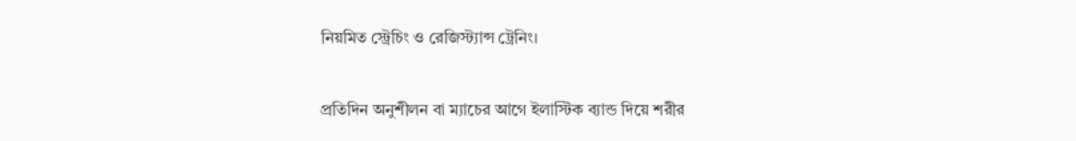নিয়মিত স্ট্রেচিং ও রেজিস্ট্যান্স ট্রেনিং।

প্রতিদিন অনুশীলন বা ম্যাচের আগে ইলাস্টিক ব্যান্ড দিয়ে শরীর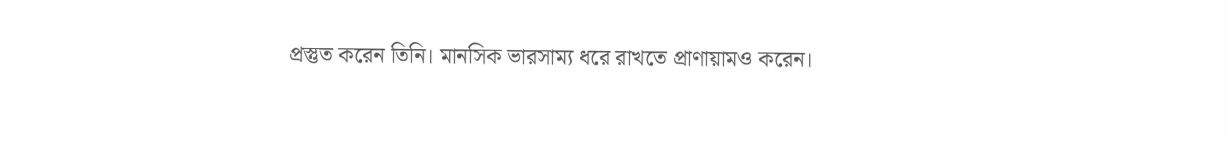প্রস্তুত করেন তিনি। মানসিক ভারসাম্য ধরে রাখতে প্রাণায়ামও করেন।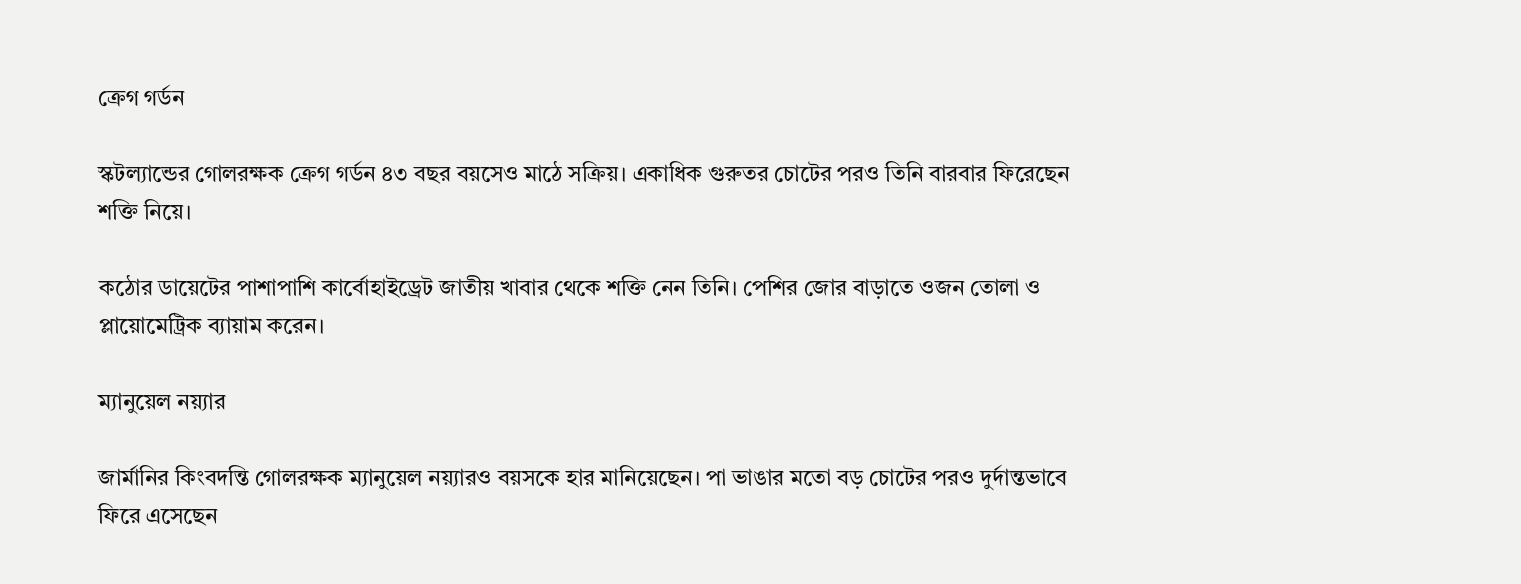ক্রেগ গর্ডন

স্কটল্যান্ডের গোলরক্ষক ক্রেগ গর্ডন ৪৩ বছর বয়সেও মাঠে সক্রিয়। একাধিক গুরুতর চোটের পরও তিনি বারবার ফিরেছেন শক্তি নিয়ে।

কঠোর ডায়েটের পাশাপাশি কার্বোহাইড্রেট জাতীয় খাবার থেকে শক্তি নেন তিনি। পেশির জোর বাড়াতে ওজন তোলা ও প্লায়োমেট্রিক ব্যায়াম করেন।

ম্যানুয়েল নয়্যার

জার্মানির কিংবদন্তি গোলরক্ষক ম্যানুয়েল নয়্যারও বয়সকে হার মানিয়েছেন। পা ভাঙার মতো বড় চোটের পরও দুর্দান্তভাবে ফিরে এসেছেন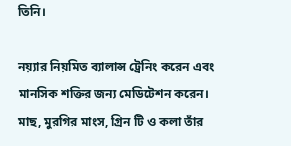তিনি।

নয়্যার নিয়মিত ব্যালান্স ট্রেনিং করেন এবং মানসিক শক্তির জন্য মেডিটেশন করেন। মাছ, মুরগির মাংস, গ্রিন টি ও কলা তাঁর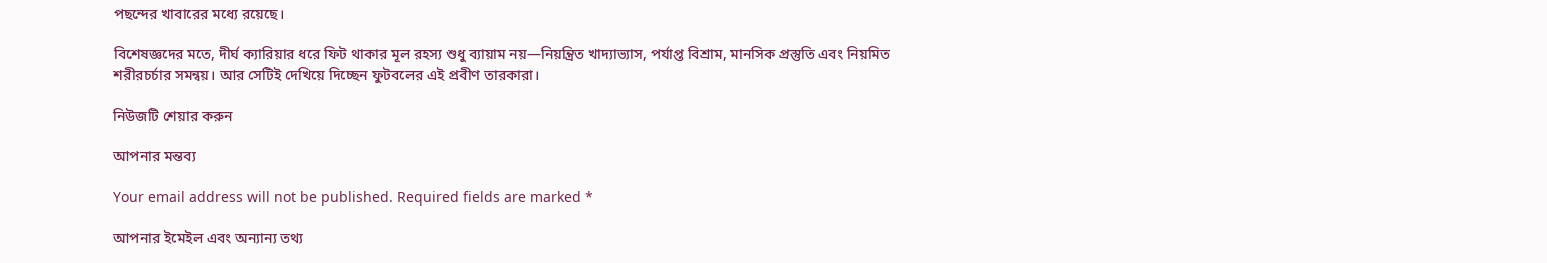পছন্দের খাবারের মধ্যে রয়েছে।

বিশেষজ্ঞদের মতে, দীর্ঘ ক্যারিয়ার ধরে ফিট থাকার মূল রহস্য শুধু ব্যায়াম নয়—নিয়ন্ত্রিত খাদ্যাভ্যাস, পর্যাপ্ত বিশ্রাম, মানসিক প্রস্তুতি এবং নিয়মিত শরীরচর্চার সমন্বয়। আর সেটিই দেখিয়ে দিচ্ছেন ফুটবলের এই প্রবীণ তারকারা।

নিউজটি শেয়ার করুন

আপনার মন্তব্য

Your email address will not be published. Required fields are marked *

আপনার ইমেইল এবং অন্যান্য তথ্য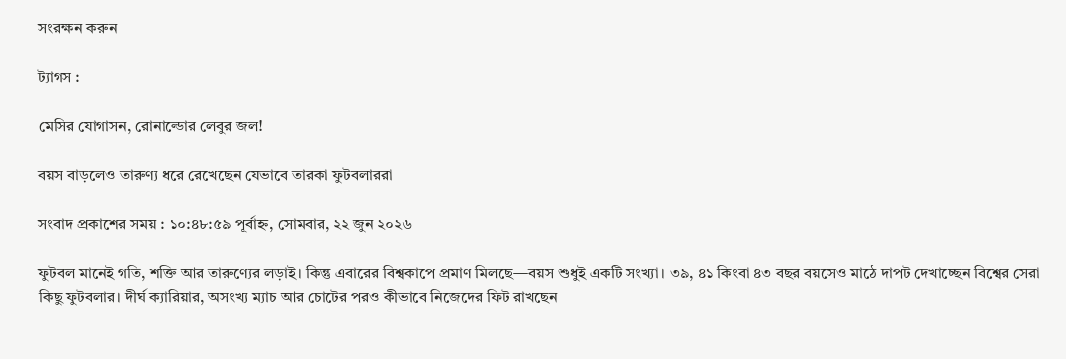সংরক্ষন করুন

ট্যাগস :

মেসির যোগাসন, রোনাল্ডোর লেবুর জল!

বয়স বাড়লেও তারুণ্য ধরে রেখেছেন যেভাবে তারকা ফুটবলাররা

সংবাদ প্রকাশের সময় : ১০:৪৮:৫৯ পূর্বাহ্ন, সোমবার, ২২ জুন ২০২৬

ফুটবল মানেই গতি, শক্তি আর তারুণ্যের লড়াই। কিন্তু এবারের বিশ্বকাপে প্রমাণ মিলছে—বয়স শুধুই একটি সংখ্যা। ৩৯, ৪১ কিংবা ৪৩ বছর বয়সেও মাঠে দাপট দেখাচ্ছেন বিশ্বের সেরা কিছু ফুটবলার। দীর্ঘ ক্যারিয়ার, অসংখ্য ম্যাচ আর চোটের পরও কীভাবে নিজেদের ফিট রাখছেন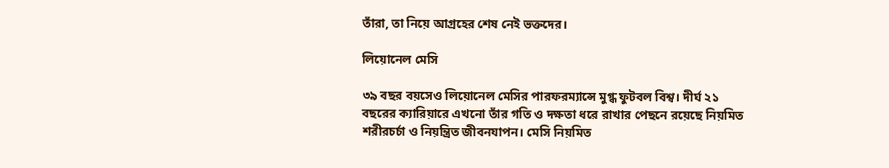তাঁরা, তা নিয়ে আগ্রহের শেষ নেই ভক্তদের।

লিয়োনেল মেসি

৩৯ বছর বয়সেও লিয়োনেল মেসির পারফরম্যান্সে মুগ্ধ ফুটবল বিশ্ব। দীর্ঘ ২১ বছরের ক্যারিয়ারে এখনো তাঁর গতি ও দক্ষতা ধরে রাখার পেছনে রয়েছে নিয়মিত শরীরচর্চা ও নিয়ন্ত্রিত জীবনযাপন। মেসি নিয়মিত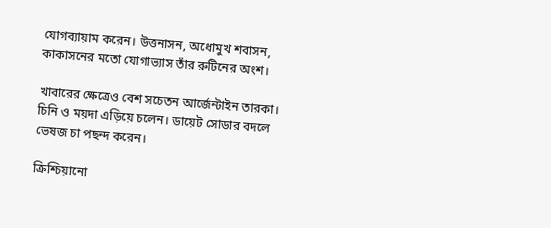যোগব্যায়াম করেন। উত্তনাসন, অধোমুখ শবাসন, কাকাসনের মতো যোগাভ্যাস তাঁর রুটিনের অংশ।

খাবারের ক্ষেত্রেও বেশ সচেতন আর্জেন্টাইন তারকা। চিনি ও ময়দা এড়িয়ে চলেন। ডায়েট সোডার বদলে ভেষজ চা পছন্দ করেন।

ক্রিশ্চিয়ানো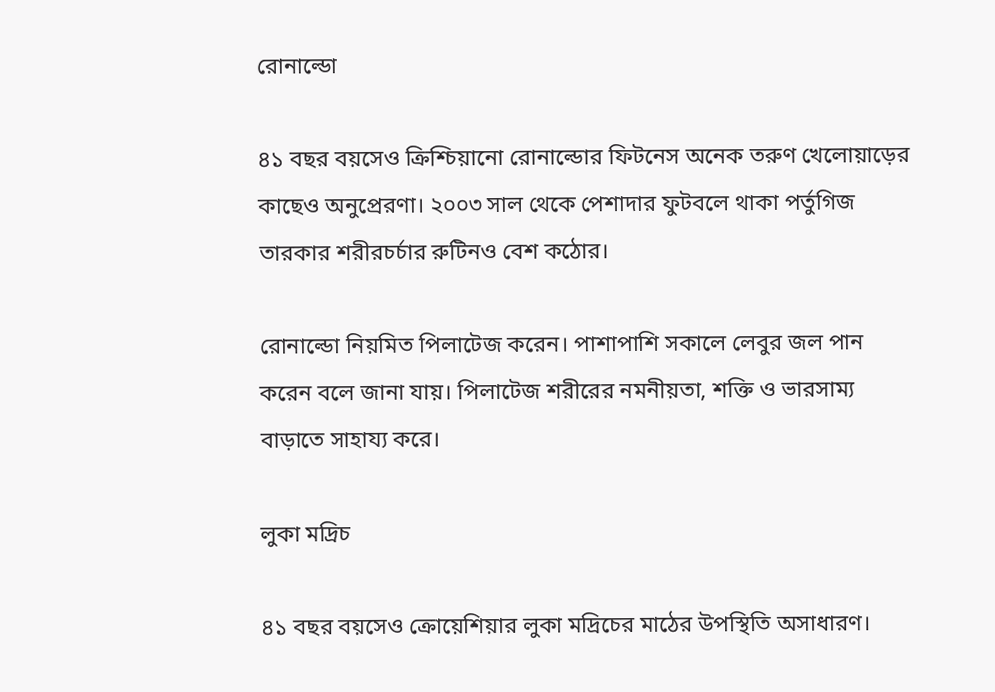রোনাল্ডো

৪১ বছর বয়সেও ক্রিশ্চিয়ানো রোনাল্ডোর ফিটনেস অনেক তরুণ খেলোয়াড়ের কাছেও অনুপ্রেরণা। ২০০৩ সাল থেকে পেশাদার ফুটবলে থাকা পর্তুগিজ তারকার শরীরচর্চার রুটিনও বেশ কঠোর।

রোনাল্ডো নিয়মিত পিলাটেজ করেন। পাশাপাশি সকালে লেবুর জল পান করেন বলে জানা যায়। পিলাটেজ শরীরের নমনীয়তা, শক্তি ও ভারসাম্য বাড়াতে সাহায্য করে।

লুকা মদ্রিচ

৪১ বছর বয়সেও ক্রোয়েশিয়ার লুকা মদ্রিচের মাঠের উপস্থিতি অসাধারণ।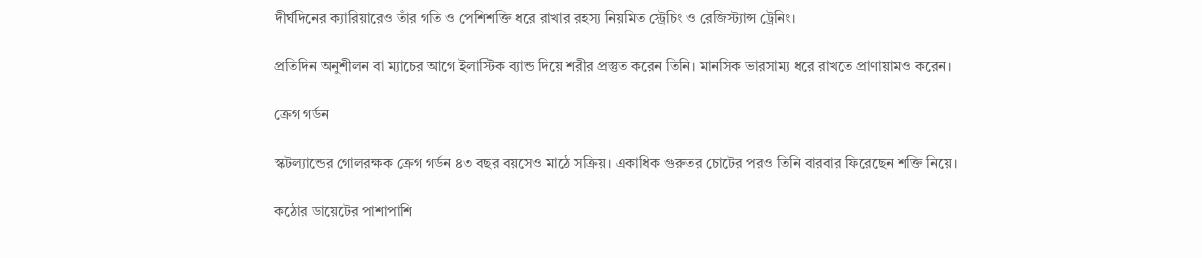দীর্ঘদিনের ক্যারিয়ারেও তাঁর গতি ও পেশিশক্তি ধরে রাখার রহস্য নিয়মিত স্ট্রেচিং ও রেজিস্ট্যান্স ট্রেনিং।

প্রতিদিন অনুশীলন বা ম্যাচের আগে ইলাস্টিক ব্যান্ড দিয়ে শরীর প্রস্তুত করেন তিনি। মানসিক ভারসাম্য ধরে রাখতে প্রাণায়ামও করেন।

ক্রেগ গর্ডন

স্কটল্যান্ডের গোলরক্ষক ক্রেগ গর্ডন ৪৩ বছর বয়সেও মাঠে সক্রিয়। একাধিক গুরুতর চোটের পরও তিনি বারবার ফিরেছেন শক্তি নিয়ে।

কঠোর ডায়েটের পাশাপাশি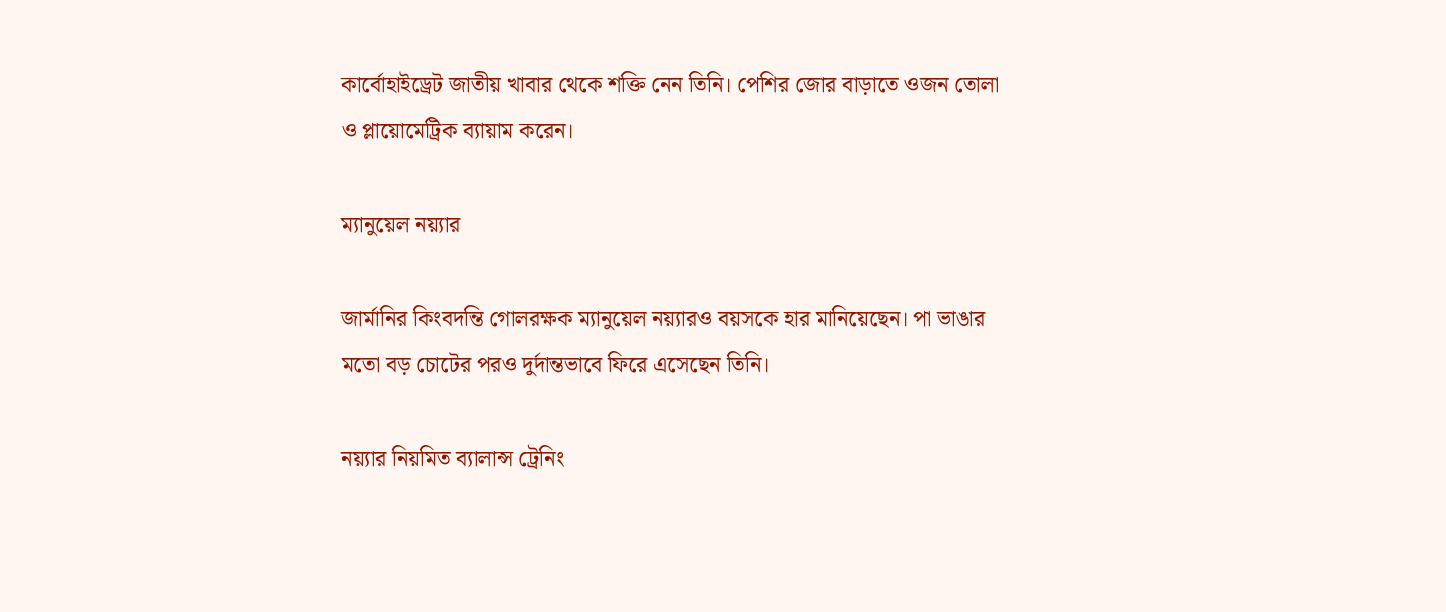কার্বোহাইড্রেট জাতীয় খাবার থেকে শক্তি নেন তিনি। পেশির জোর বাড়াতে ওজন তোলা ও প্লায়োমেট্রিক ব্যায়াম করেন।

ম্যানুয়েল নয়্যার

জার্মানির কিংবদন্তি গোলরক্ষক ম্যানুয়েল নয়্যারও বয়সকে হার মানিয়েছেন। পা ভাঙার মতো বড় চোটের পরও দুর্দান্তভাবে ফিরে এসেছেন তিনি।

নয়্যার নিয়মিত ব্যালান্স ট্রেনিং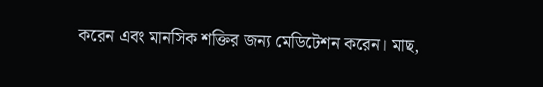করেন এবং মানসিক শক্তির জন্য মেডিটেশন করেন। মাছ,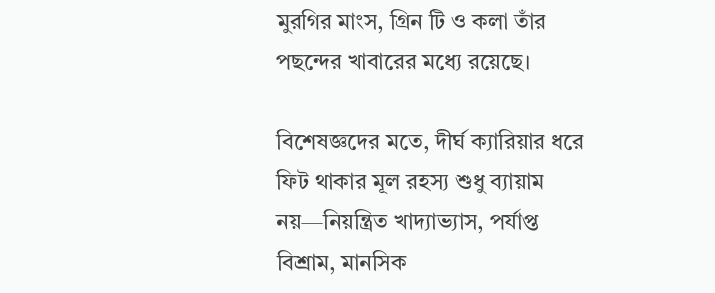মুরগির মাংস, গ্রিন টি ও কলা তাঁর পছন্দের খাবারের মধ্যে রয়েছে।

বিশেষজ্ঞদের মতে, দীর্ঘ ক্যারিয়ার ধরে ফিট থাকার মূল রহস্য শুধু ব্যায়াম নয়—নিয়ন্ত্রিত খাদ্যাভ্যাস, পর্যাপ্ত বিশ্রাম, মানসিক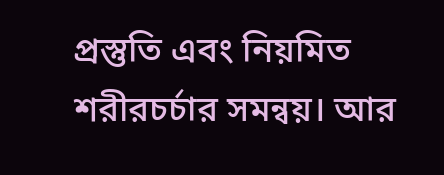প্রস্তুতি এবং নিয়মিত শরীরচর্চার সমন্বয়। আর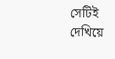সেটিই দেখিয়ে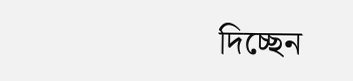দিচ্ছেন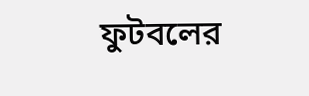ফুটবলের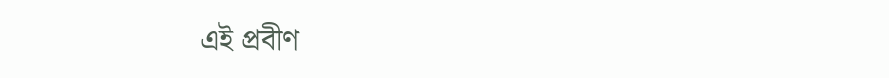এই প্রবীণ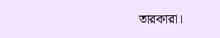তারকারা।